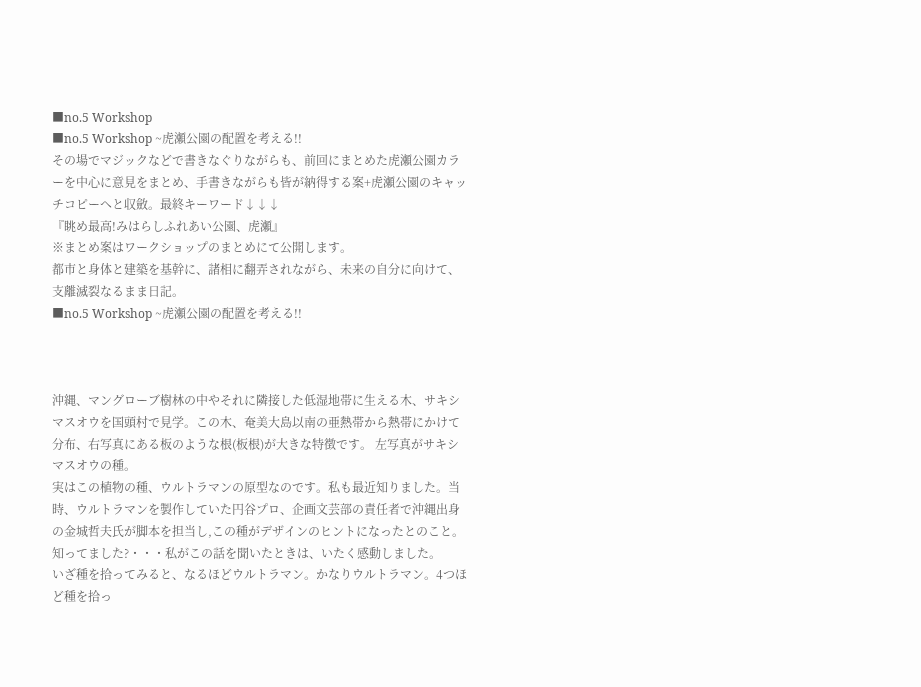■no.5 Workshop
■no.5 Workshop ~虎瀬公園の配置を考える!!
その場でマジックなどで書きなぐりながらも、前回にまとめた虎瀬公園カラーを中心に意見をまとめ、手書きながらも皆が納得する案+虎瀬公園のキャッチコピーへと収斂。最終キーワード↓↓↓
『眺め最高!みはらしふれあい公園、虎瀬』
※まとめ案はワークショップのまとめにて公開します。
都市と身体と建築を基幹に、諸相に翻弄されながら、未来の自分に向けて、支離滅裂なるまま日記。
■no.5 Workshop ~虎瀬公園の配置を考える!!



沖縄、マングローブ樹林の中やそれに隣接した低湿地帯に生える木、サキシマスオウを国頭村で見学。この木、奄美大島以南の亜熱帯から熱帯にかけて分布、右写真にある板のような根(板根)が大きな特徴です。 左写真がサキシマスオウの種。
実はこの植物の種、ウルトラマンの原型なのです。私も最近知りました。当時、ウルトラマンを製作していた円谷プロ、企画文芸部の責任者で沖縄出身の金城哲夫氏が脚本を担当し,この種がデザインのヒントになったとのこと。知ってました?・・・私がこの話を聞いたときは、いたく感動しました。
いざ種を拾ってみると、なるほどウルトラマン。かなりウルトラマン。4つほど種を拾っ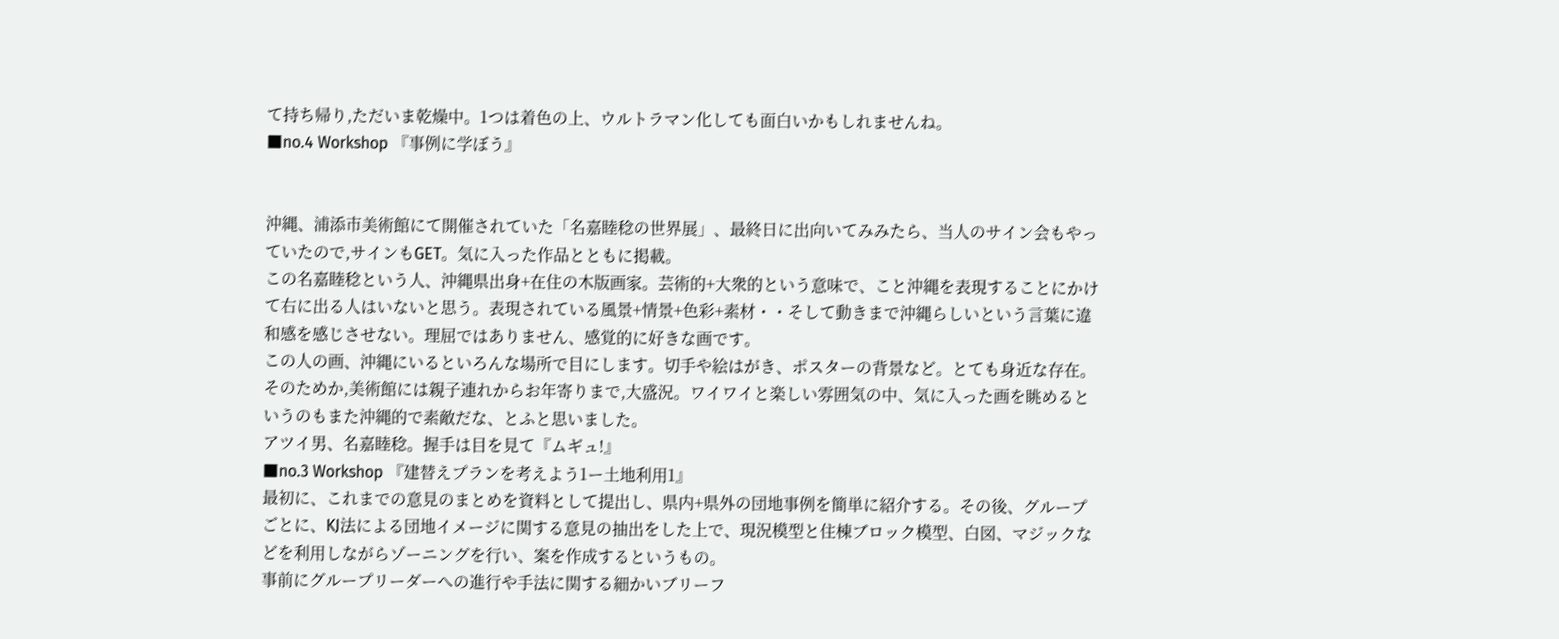て持ち帰り,ただいま乾燥中。1つは着色の上、ウルトラマン化しても面白いかもしれませんね。
■no.4 Workshop 『事例に学ぼう』


沖縄、浦添市美術館にて開催されていた「名嘉睦稔の世界展」、最終日に出向いてみみたら、当人のサイン会もやっていたので,サインもGET。気に入った作品とともに掲載。
この名嘉睦稔という人、沖縄県出身+在住の木版画家。芸術的+大衆的という意味で、こと沖縄を表現することにかけて右に出る人はいないと思う。表現されている風景+情景+色彩+素材・・そして動きまで沖縄らしいという言葉に違和感を感じさせない。理屈ではありません、感覚的に好きな画です。
この人の画、沖縄にいるといろんな場所で目にします。切手や絵はがき、ポスターの背景など。とても身近な存在。そのためか,美術館には親子連れからお年寄りまで,大盛況。ワイワイと楽しい雰囲気の中、気に入った画を眺めるというのもまた沖縄的で素敵だな、とふと思いました。
アツイ男、名嘉睦稔。握手は目を見て『ムギュ!』
■no.3 Workshop 『建替えプランを考えよう1ー土地利用1』
最初に、これまでの意見のまとめを資料として提出し、県内+県外の団地事例を簡単に紹介する。その後、グループごとに、KJ法による団地イメージに関する意見の抽出をした上で、現況模型と住棟ブロック模型、白図、マジックなどを利用しながらゾーニングを行い、案を作成するというもの。
事前にグループリーダーへの進行や手法に関する細かいブリーフ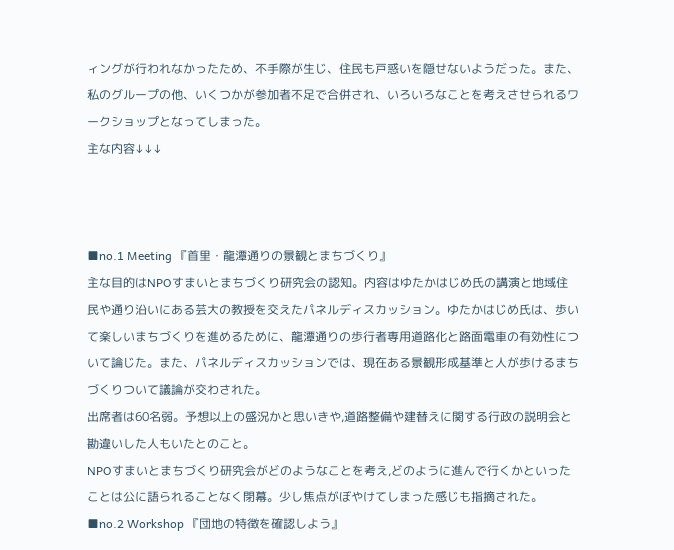ィングが行われなかったため、不手際が生じ、住民も戸惑いを隠せないようだった。また、私のグループの他、いくつかが参加者不足で合併され、いろいろなことを考えさせられるワークショップとなってしまった。
主な内容↓↓↓



■no.1 Meeting 『首里・龍潭通りの景観とまちづくり』
主な目的はNPOすまいとまちづくり研究会の認知。内容はゆたかはじめ氏の講演と地域住民や通り沿いにある芸大の教授を交えたパネルディスカッション。ゆたかはじめ氏は、歩いて楽しいまちづくりを進めるために、龍潭通りの歩行者専用道路化と路面電車の有効性について論じた。また、パネルディスカッションでは、現在ある景観形成基準と人が歩けるまちづくりついて議論が交わされた。
出席者は60名弱。予想以上の盛況かと思いきや,道路整備や建替えに関する行政の説明会と勘違いした人もいたとのこと。
NPOすまいとまちづくり研究会がどのようなことを考え,どのように進んで行くかといったことは公に語られることなく閉幕。少し焦点がぼやけてしまった感じも指摘された。
■no.2 Workshop 『団地の特徴を確認しよう』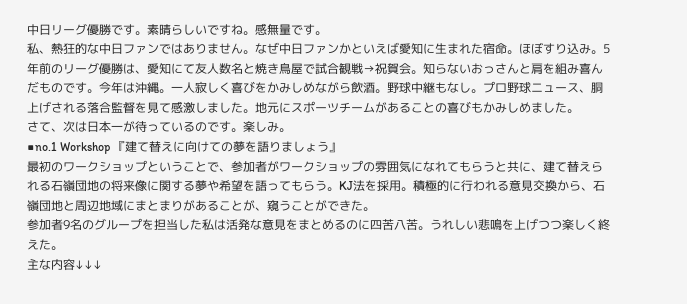中日リーグ優勝です。素晴らしいですね。感無量です。
私、熱狂的な中日ファンではありません。なぜ中日ファンかといえば愛知に生まれた宿命。ほぼすり込み。5年前のリーグ優勝は、愛知にて友人数名と焼き鳥屋で試合観戦→祝賀会。知らないおっさんと肩を組み喜んだものです。今年は沖縄。一人寂しく喜びをかみしめながら飲酒。野球中継もなし。プロ野球ニュース、胴上げされる落合監督を見て感激しました。地元にスポーツチームがあることの喜びもかみしめました。
さて、次は日本一が待っているのです。楽しみ。
■no.1 Workshop 『建て替えに向けての夢を語りましょう』
最初のワークショップということで、参加者がワークショップの雰囲気になれてもらうと共に、建て替えられる石嶺団地の将来像に関する夢や希望を語ってもらう。KJ法を採用。積極的に行われる意見交換から、石嶺団地と周辺地域にまとまりがあることが、窺うことができた。
参加者9名のグループを担当した私は活発な意見をまとめるのに四苦八苦。うれしい悲鳴を上げつつ楽しく終えた。
主な内容↓↓↓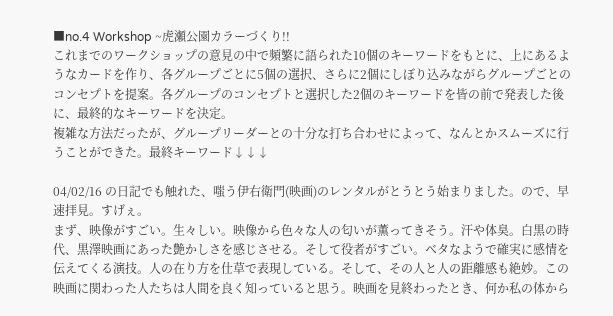■no.4 Workshop ~虎瀬公園カラーづくり!!
これまでのワークショップの意見の中で頻繁に語られた10個のキーワードをもとに、上にあるようなカードを作り、各グループごとに5個の選択、さらに2個にしぼり込みながらグループごとのコンセプトを提案。各グループのコンセプトと選択した2個のキーワードを皆の前で発表した後に、最終的なキーワードを決定。
複雑な方法だったが、グループリーダーとの十分な打ち合わせによって、なんとかスムーズに行うことができた。最終キーワード↓↓↓

04/02/16 の日記でも触れた、嗤う伊右衛門(映画)のレンタルがとうとう始まりました。ので、早速拝見。すげぇ。
まず、映像がすごい。生々しい。映像から色々な人の匂いが薫ってきそう。汗や体臭。白黒の時代、黒澤映画にあった艶かしさを感じさせる。そして役者がすごい。ベタなようで確実に感情を伝えてくる演技。人の在り方を仕草で表現している。そして、その人と人の距離感も絶妙。この映画に関わった人たちは人間を良く知っていると思う。映画を見終わったとき、何か私の体から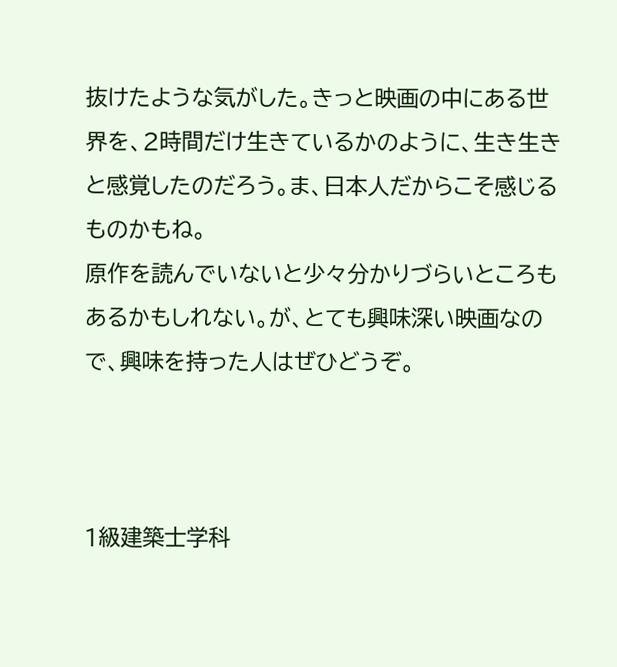抜けたような気がした。きっと映画の中にある世界を、2時間だけ生きているかのように、生き生きと感覚したのだろう。ま、日本人だからこそ感じるものかもね。
原作を読んでいないと少々分かりづらいところもあるかもしれない。が、とても興味深い映画なので、興味を持った人はぜひどうぞ。



1級建築士学科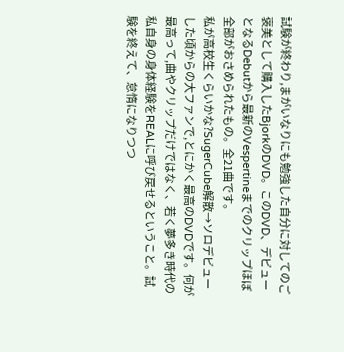試験が終わり,まがいなりにも勉強した自分に対してのご褒美として購入したBjorkのDVD。このDVD、デビューとなるDebutから最新のVespertineまでのクリップほぼ全部がおさめられたもの。全21曲です。
私が高校生くらいかな?SugerCube解散→ソロデビューした頃からの大ファンで,とにかく最高のDVDです。何が最高って,曲やクリップだけではなく、若く夢多き時代の私自身の身体経験をREALに呼び戻せるということ。試験を終えて、怠惰になりつつ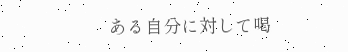ある自分に対して喝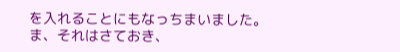を入れることにもなっちまいました。
ま、それはさておき、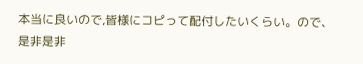本当に良いので,皆様にコピって配付したいくらい。ので、是非是非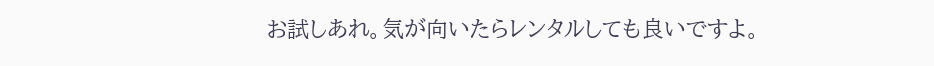お試しあれ。気が向いたらレンタルしても良いですよ。